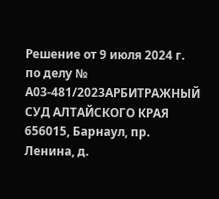Решение от 9 июля 2024 г. по делу № А03-481/2023АРБИТРАЖНЫЙ СУД АЛТАЙСКОГО КРАЯ 656015, Барнаул, пр. Ленина, д.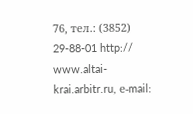76, тел.: (3852) 29-88-01 http:// www.altai-krai.arbitr.ru, е-mail: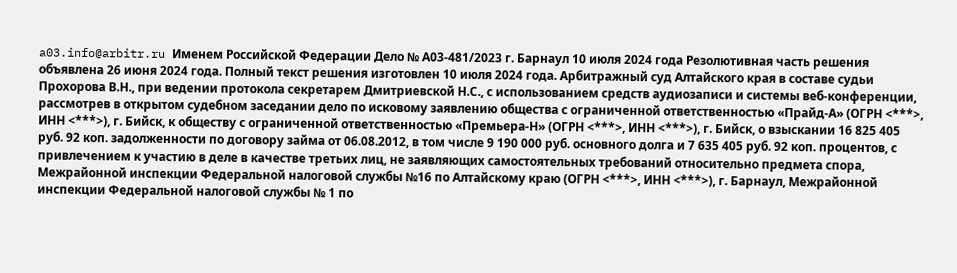a03.info@arbitr.ru Именем Российской Федерации Дело № А03-481/2023 г. Барнаул 10 июля 2024 года Резолютивная часть решения объявлена 26 июня 2024 года. Полный текст решения изготовлен 10 июля 2024 года. Арбитражный суд Алтайского края в составе судьи Прохорова В.Н., при ведении протокола секретарем Дмитриевской Н.С., с использованием средств аудиозаписи и системы веб-конференции, рассмотрев в открытом судебном заседании дело по исковому заявлению общества с ограниченной ответственностью «Прайд-А» (ОГРН <***>, ИНН <***>), г. Бийск, к обществу с ограниченной ответственностью «Премьера-Н» (ОГРН <***>, ИНН <***>), г. Бийск, о взыскании 16 825 405 руб. 92 коп. задолженности по договору займа от 06.08.2012, в том числе 9 190 000 руб. основного долга и 7 635 405 руб. 92 коп. процентов, с привлечением к участию в деле в качестве третьих лиц, не заявляющих самостоятельных требований относительно предмета спора, Межрайонной инспекции Федеральной налоговой службы №16 по Алтайскому краю (ОГРН <***>, ИНН <***>), г. Барнаул, Межрайонной инспекции Федеральной налоговой службы № 1 по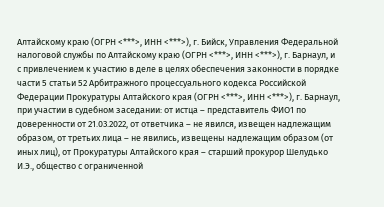Алтайскому краю (ОГРН <***>, ИНН <***>), г. Бийск, Управления Федеральной налоговой службы по Алтайскому краю (ОГРН <***>, ИНН <***>), г. Барнаул, и с привлечением к участию в деле в целях обеспечения законности в порядке части 5 статьи 52 Арбитражного процессуального кодекса Российской Федерации Прокуратуры Алтайского края (ОГРН <***>, ИНН <***>), г. Барнаул, при участии в судебном заседании: от истца – представитель ФИО1 по доверенности от 21.03.2022, от ответчика – не явился, извещен надлежащим образом, от третьих лица – не явились, извещены надлежащим образом (от иных лиц), от Прокуратуры Алтайского края – старший прокурор Шелудько И.Э., общество с ограниченной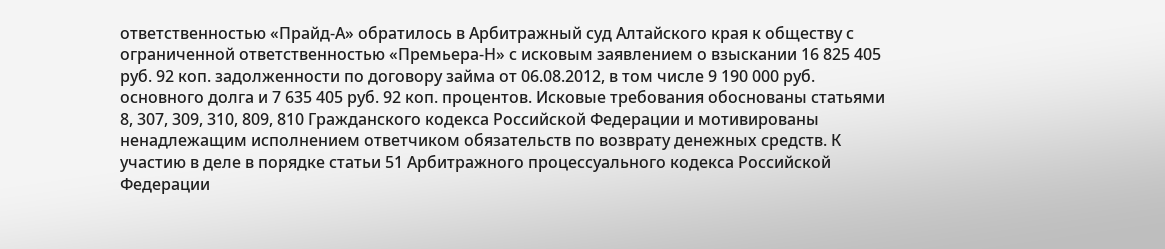ответственностью «Прайд-А» обратилось в Арбитражный суд Алтайского края к обществу с ограниченной ответственностью «Премьера-Н» с исковым заявлением о взыскании 16 825 405 руб. 92 коп. задолженности по договору займа от 06.08.2012, в том числе 9 190 000 руб. основного долга и 7 635 405 руб. 92 коп. процентов. Исковые требования обоснованы статьями 8, 307, 309, 310, 809, 810 Гражданского кодекса Российской Федерации и мотивированы ненадлежащим исполнением ответчиком обязательств по возврату денежных средств. К участию в деле в порядке статьи 51 Арбитражного процессуального кодекса Российской Федерации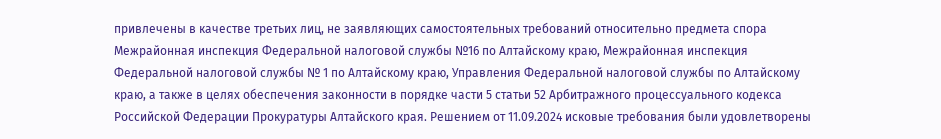привлечены в качестве третьих лиц, не заявляющих самостоятельных требований относительно предмета спора Межрайонная инспекция Федеральной налоговой службы №16 по Алтайскому краю, Межрайонная инспекция Федеральной налоговой службы № 1 по Алтайскому краю, Управления Федеральной налоговой службы по Алтайскому краю, а также в целях обеспечения законности в порядке части 5 статьи 52 Арбитражного процессуального кодекса Российской Федерации Прокуратуры Алтайского края. Решением от 11.09.2024 исковые требования были удовлетворены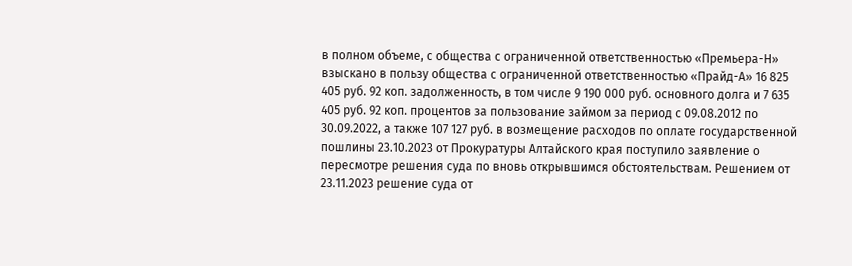в полном объеме, с общества с ограниченной ответственностью «Премьера-Н» взыскано в пользу общества с ограниченной ответственностью «Прайд-А» 16 825 405 руб. 92 коп. задолженность, в том числе 9 190 000 руб. основного долга и 7 635 405 руб. 92 коп. процентов за пользование займом за период с 09.08.2012 по 30.09.2022, а также 107 127 руб. в возмещение расходов по оплате государственной пошлины 23.10.2023 от Прокуратуры Алтайского края поступило заявление о пересмотре решения суда по вновь открывшимся обстоятельствам. Решением от 23.11.2023 решение суда от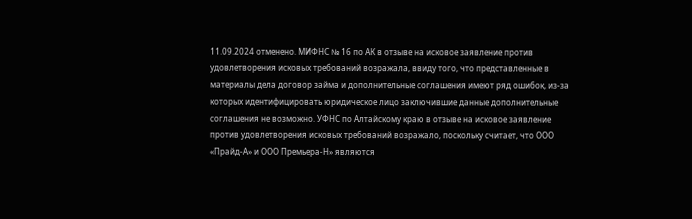11.09.2024 отменено. МИФНС № 16 по АК в отзыве на исковое заявление против удовлетворения исковых требований возражала, ввиду того, что представленные в материалы дела договор займа и дополнительные соглашения имеют ряд ошибок, из-за которых идентифицировать юридическое лицо заключившие данные дополнительные соглашения не возможно. УФНС по Алтайскому краю в отзыве на исковое заявление против удовлетворения исковых требований возражало, поскольку считает, что ООО «Прайд-А» и ООО Премьера-Н» являются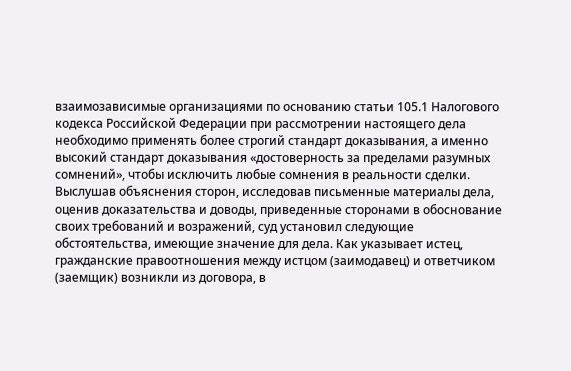взаимозависимые организациями по основанию статьи 105.1 Налогового кодекса Российской Федерации при рассмотрении настоящего дела необходимо применять более строгий стандарт доказывания, а именно высокий стандарт доказывания «достоверность за пределами разумных сомнений», чтобы исключить любые сомнения в реальности сделки. Выслушав объяснения сторон, исследовав письменные материалы дела, оценив доказательства и доводы, приведенные сторонами в обоснование своих требований и возражений, суд установил следующие обстоятельства, имеющие значение для дела. Как указывает истец, гражданские правоотношения между истцом (заимодавец) и ответчиком (заемщик) возникли из договора, в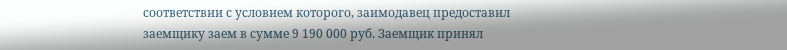соответствии с условием которого, заимодавец предоставил заемщику заем в сумме 9 190 000 руб. Заемщик принял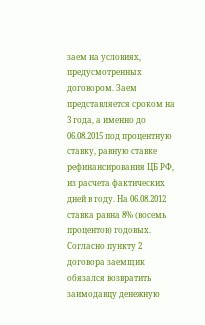заем на условиях, предусмотренных договором. Заем представляется сроком на 3 года, а именно до 06.08.2015 под процентную ставку, равную ставке рефинансирования ЦБ РФ, из расчета фактических дней в году. На 06.08.2012 ставка равна 8% (восемь процентов) годовых. Согласно пункту 2 договора заемщик обязался возвратить заимодавцу денежную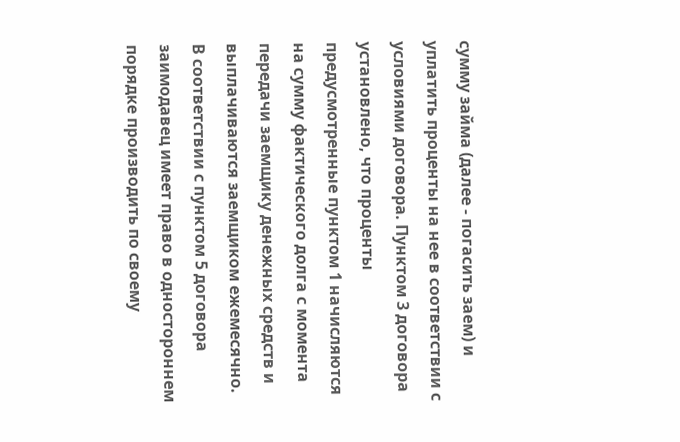сумму займа (далее - погасить заем) и уплатить проценты на нее в соответствии с условиями договора. Пунктом 3 договора установлено, что проценты предусмотренные пунктом 1 начисляются на сумму фактического долга с момента передачи заемщику денежных средств и выплачиваются заемщиком ежемесячно. В соответствии с пунктом 5 договора заимодавец имеет право в одностороннем порядке производить по своему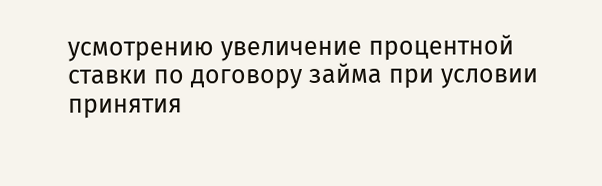усмотрению увеличение процентной ставки по договору займа при условии принятия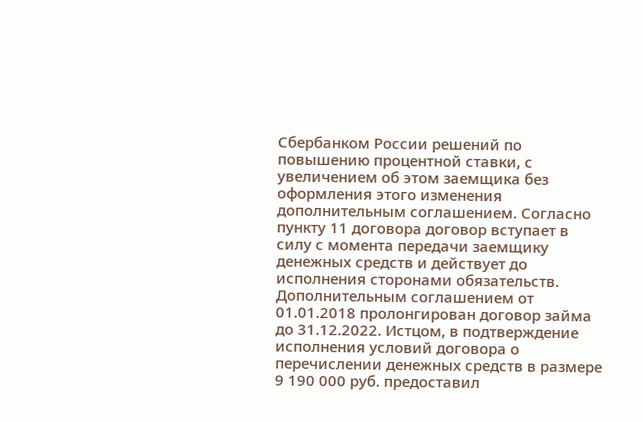Сбербанком России решений по повышению процентной ставки, с увеличением об этом заемщика без оформления этого изменения дополнительным соглашением. Согласно пункту 11 договора договор вступает в силу с момента передачи заемщику денежных средств и действует до исполнения сторонами обязательств. Дополнительным соглашением от 01.01.2018 пролонгирован договор займа до 31.12.2022. Истцом, в подтверждение исполнения условий договора о перечислении денежных средств в размере 9 190 000 руб. предоставил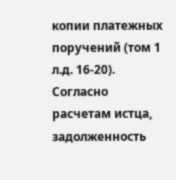копии платежных поручений (том 1 л.д. 16-20). Согласно расчетам истца, задолженность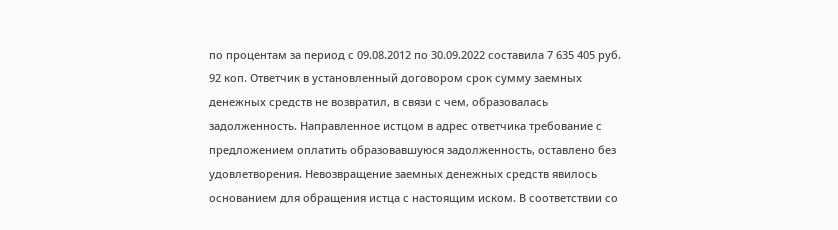по процентам за период с 09.08.2012 по 30.09.2022 составила 7 635 405 руб. 92 коп. Ответчик в установленный договором срок сумму заемных денежных средств не возвратил, в связи с чем, образовалась задолженность. Направленное истцом в адрес ответчика требование с предложением оплатить образовавшуюся задолженность, оставлено без удовлетворения. Невозвращение заемных денежных средств явилось основанием для обращения истца с настоящим иском. В соответствии со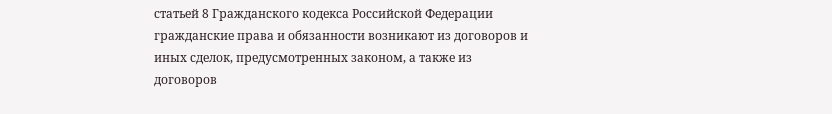статьей 8 Гражданского кодекса Российской Федерации гражданские права и обязанности возникают из договоров и иных сделок, предусмотренных законом, а также из договоров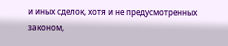и иных сделок, хотя и не предусмотренных законом,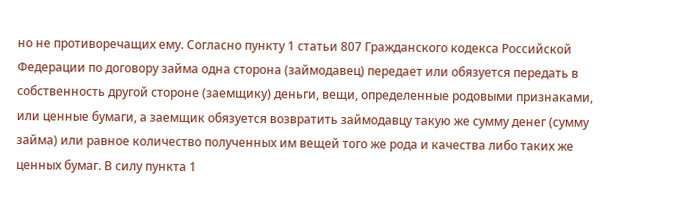но не противоречащих ему. Согласно пункту 1 статьи 807 Гражданского кодекса Российской Федерации по договору займа одна сторона (займодавец) передает или обязуется передать в собственность другой стороне (заемщику) деньги, вещи, определенные родовыми признаками, или ценные бумаги, а заемщик обязуется возвратить займодавцу такую же сумму денег (сумму займа) или равное количество полученных им вещей того же рода и качества либо таких же ценных бумаг. В силу пункта 1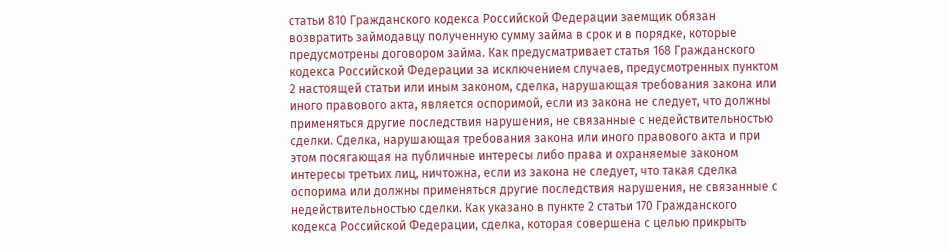статьи 810 Гражданского кодекса Российской Федерации заемщик обязан возвратить займодавцу полученную сумму займа в срок и в порядке, которые предусмотрены договором займа. Как предусматривает статья 168 Гражданского кодекса Российской Федерации за исключением случаев, предусмотренных пунктом 2 настоящей статьи или иным законом, сделка, нарушающая требования закона или иного правового акта, является оспоримой, если из закона не следует, что должны применяться другие последствия нарушения, не связанные с недействительностью сделки. Сделка, нарушающая требования закона или иного правового акта и при этом посягающая на публичные интересы либо права и охраняемые законом интересы третьих лиц, ничтожна, если из закона не следует, что такая сделка оспорима или должны применяться другие последствия нарушения, не связанные с недействительностью сделки. Как указано в пункте 2 статьи 170 Гражданского кодекса Российской Федерации, сделка, которая совершена с целью прикрыть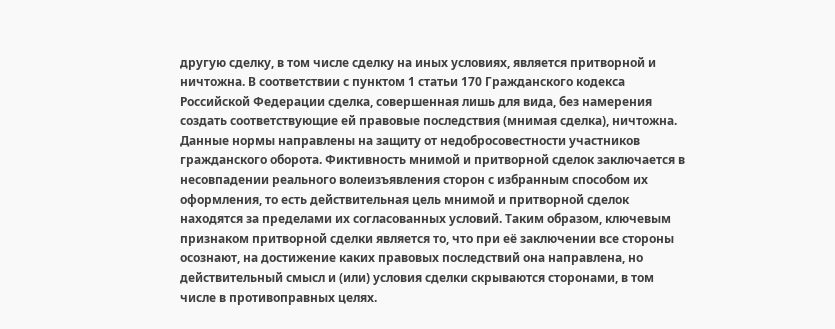другую сделку, в том числе сделку на иных условиях, является притворной и ничтожна. В соответствии с пунктом 1 статьи 170 Гражданского кодекса Российской Федерации сделка, совершенная лишь для вида, без намерения создать соответствующие ей правовые последствия (мнимая сделка), ничтожна. Данные нормы направлены на защиту от недобросовестности участников гражданского оборота. Фиктивность мнимой и притворной сделок заключается в несовпадении реального волеизъявления сторон с избранным способом их оформления, то есть действительная цель мнимой и притворной сделок находятся за пределами их согласованных условий. Таким образом, ключевым признаком притворной сделки является то, что при её заключении все стороны осознают, на достижение каких правовых последствий она направлена, но действительный смысл и (или) условия сделки скрываются сторонами, в том числе в противоправных целях.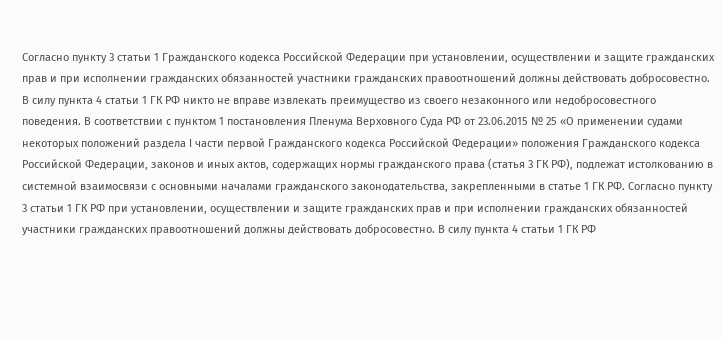Согласно пункту 3 статьи 1 Гражданского кодекса Российской Федерации при установлении, осуществлении и защите гражданских прав и при исполнении гражданских обязанностей участники гражданских правоотношений должны действовать добросовестно. В силу пункта 4 статьи 1 ГК РФ никто не вправе извлекать преимущество из своего незаконного или недобросовестного поведения. В соответствии с пунктом 1 постановления Пленума Верховного Суда РФ от 23.06.2015 № 25 «О применении судами некоторых положений раздела I части первой Гражданского кодекса Российской Федерации» положения Гражданского кодекса Российской Федерации, законов и иных актов, содержащих нормы гражданского права (статья 3 ГК РФ), подлежат истолкованию в системной взаимосвязи с основными началами гражданского законодательства, закрепленными в статье 1 ГК РФ. Согласно пункту 3 статьи 1 ГК РФ при установлении, осуществлении и защите гражданских прав и при исполнении гражданских обязанностей участники гражданских правоотношений должны действовать добросовестно. В силу пункта 4 статьи 1 ГК РФ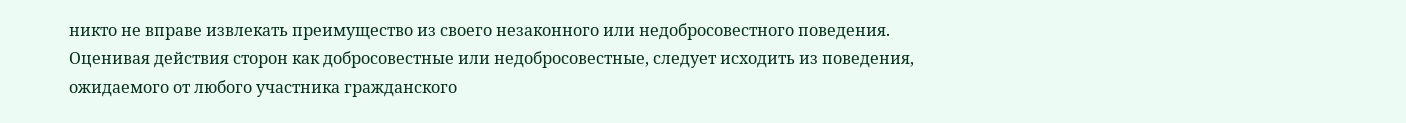никто не вправе извлекать преимущество из своего незаконного или недобросовестного поведения. Оценивая действия сторон как добросовестные или недобросовестные, следует исходить из поведения, ожидаемого от любого участника гражданского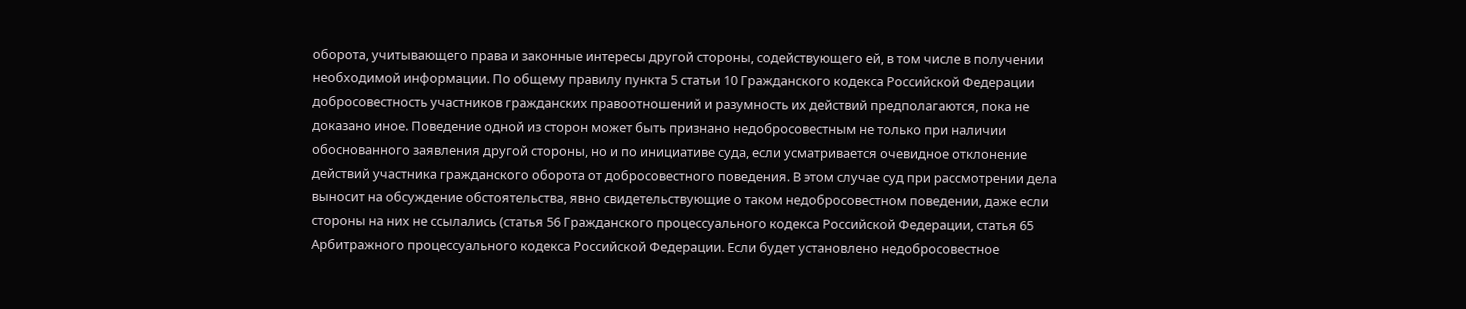оборота, учитывающего права и законные интересы другой стороны, содействующего ей, в том числе в получении необходимой информации. По общему правилу пункта 5 статьи 10 Гражданского кодекса Российской Федерации добросовестность участников гражданских правоотношений и разумность их действий предполагаются, пока не доказано иное. Поведение одной из сторон может быть признано недобросовестным не только при наличии обоснованного заявления другой стороны, но и по инициативе суда, если усматривается очевидное отклонение действий участника гражданского оборота от добросовестного поведения. В этом случае суд при рассмотрении дела выносит на обсуждение обстоятельства, явно свидетельствующие о таком недобросовестном поведении, даже если стороны на них не ссылались (статья 56 Гражданского процессуального кодекса Российской Федерации, статья 65 Арбитражного процессуального кодекса Российской Федерации. Если будет установлено недобросовестное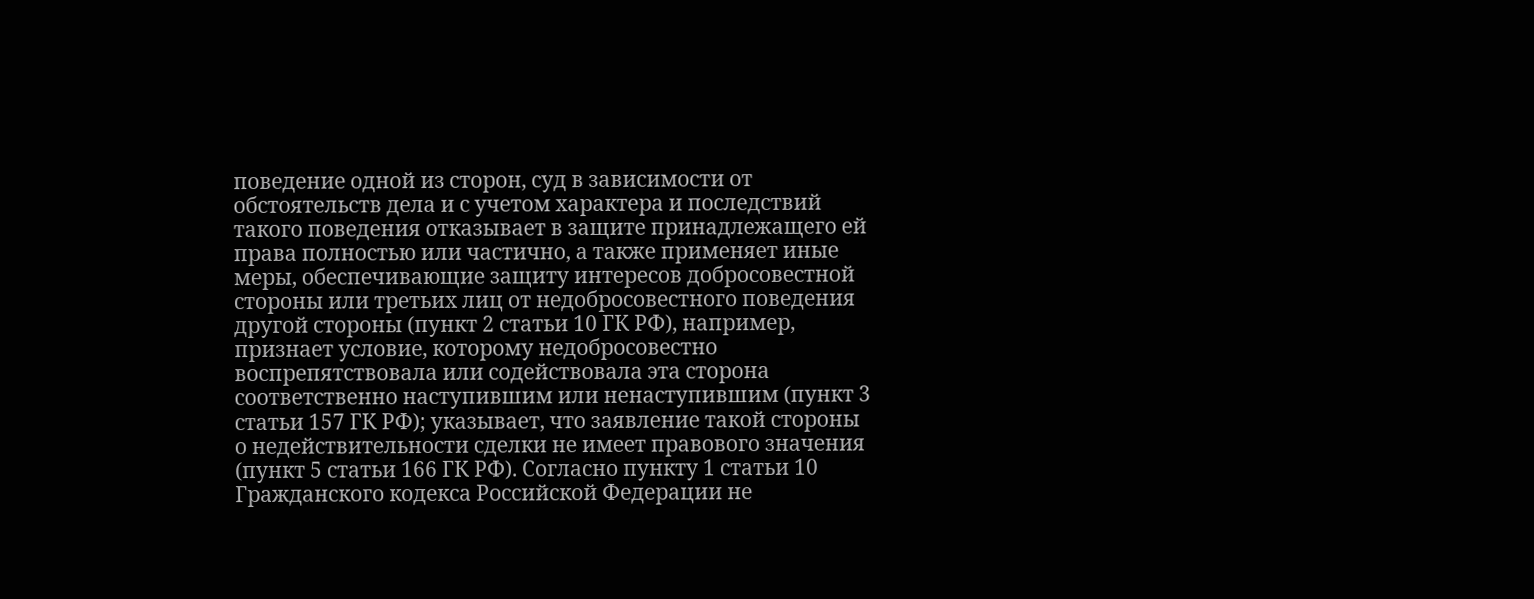поведение одной из сторон, суд в зависимости от обстоятельств дела и с учетом характера и последствий такого поведения отказывает в защите принадлежащего ей права полностью или частично, а также применяет иные меры, обеспечивающие защиту интересов добросовестной стороны или третьих лиц от недобросовестного поведения другой стороны (пункт 2 статьи 10 ГК РФ), например, признает условие, которому недобросовестно воспрепятствовала или содействовала эта сторона соответственно наступившим или ненаступившим (пункт 3 статьи 157 ГК РФ); указывает, что заявление такой стороны о недействительности сделки не имеет правового значения (пункт 5 статьи 166 ГК РФ). Согласно пункту 1 статьи 10 Гражданского кодекса Российской Федерации не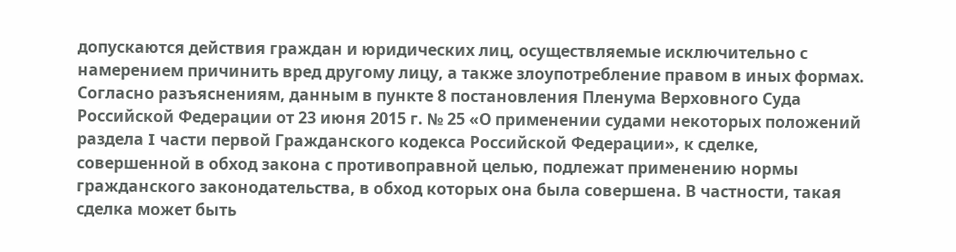допускаются действия граждан и юридических лиц, осуществляемые исключительно с намерением причинить вред другому лицу, а также злоупотребление правом в иных формах. Согласно разъяснениям, данным в пункте 8 постановления Пленума Верховного Суда Российской Федерации от 23 июня 2015 г. № 25 «О применении судами некоторых положений раздела I части первой Гражданского кодекса Российской Федерации», к сделке, совершенной в обход закона с противоправной целью, подлежат применению нормы гражданского законодательства, в обход которых она была совершена. В частности, такая сделка может быть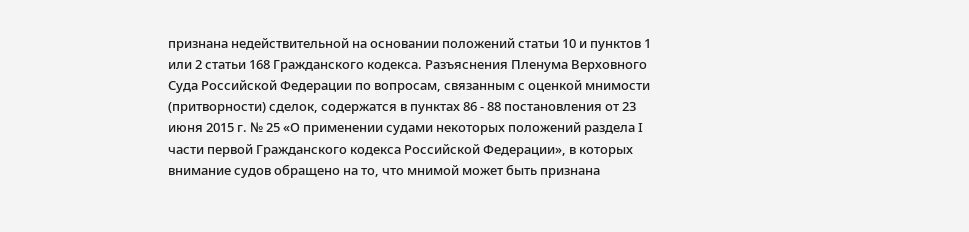признана недействительной на основании положений статьи 10 и пунктов 1 или 2 статьи 168 Гражданского кодекса. Разъяснения Пленума Верховного Суда Российской Федерации по вопросам, связанным с оценкой мнимости (притворности) сделок, содержатся в пунктах 86 - 88 постановления от 23 июня 2015 г. № 25 «О применении судами некоторых положений раздела I части первой Гражданского кодекса Российской Федерации», в которых внимание судов обращено на то, что мнимой может быть признана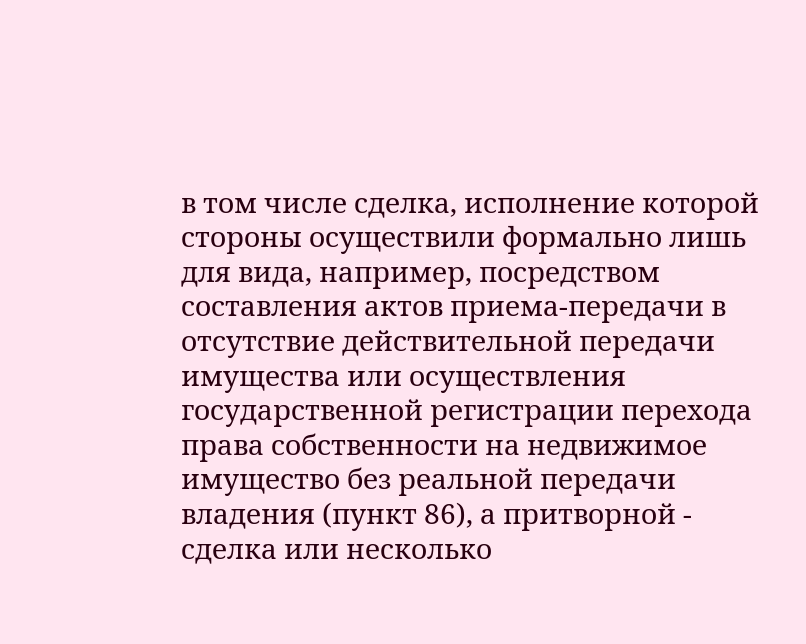в том числе сделка, исполнение которой стороны осуществили формально лишь для вида, например, посредством составления актов приема-передачи в отсутствие действительной передачи имущества или осуществления государственной регистрации перехода права собственности на недвижимое имущество без реальной передачи владения (пункт 86), а притворной - сделка или несколько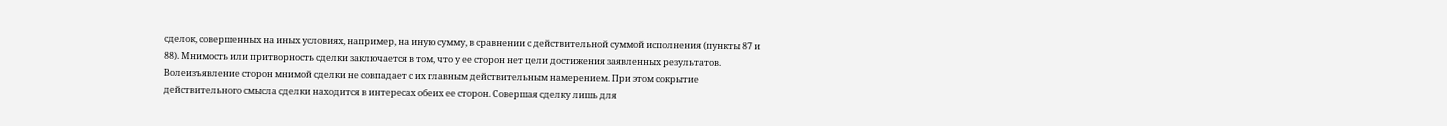сделок, совершенных на иных условиях, например, на иную сумму, в сравнении с действительной суммой исполнения (пункты 87 и 88). Мнимость или притворность сделки заключается в том, что у ее сторон нет цели достижения заявленных результатов. Волеизъявление сторон мнимой сделки не совпадает с их главным действительным намерением. При этом сокрытие действительного смысла сделки находится в интересах обеих ее сторон. Совершая сделку лишь для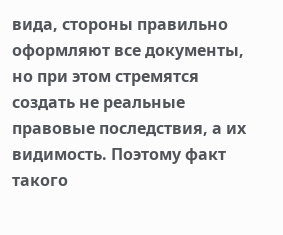вида, стороны правильно оформляют все документы, но при этом стремятся создать не реальные правовые последствия, а их видимость. Поэтому факт такого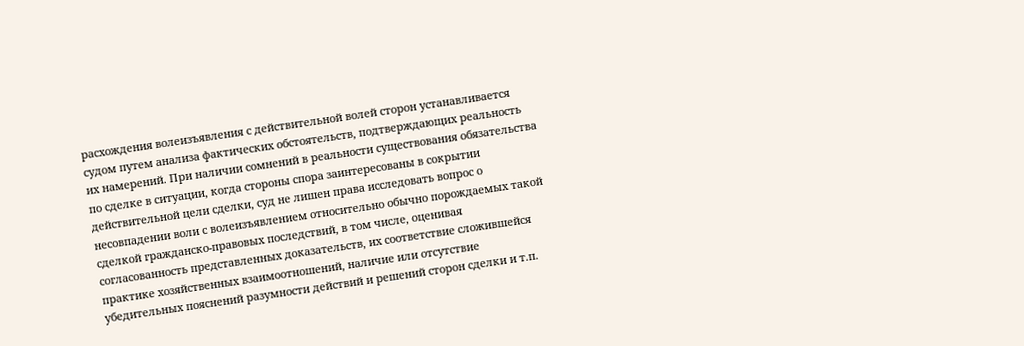расхождения волеизъявления с действительной волей сторон устанавливается судом путем анализа фактических обстоятельств, подтверждающих реальность их намерений. При наличии сомнений в реальности существования обязательства по сделке в ситуации, когда стороны спора заинтересованы в сокрытии действительной цели сделки, суд не лишен права исследовать вопрос о несовпадении воли с волеизъявлением относительно обычно порождаемых такой сделкой гражданско-правовых последствий, в том числе, оценивая согласованность представленных доказательств, их соответствие сложившейся практике хозяйственных взаимоотношений, наличие или отсутствие убедительных пояснений разумности действий и решений сторон сделки и т.п.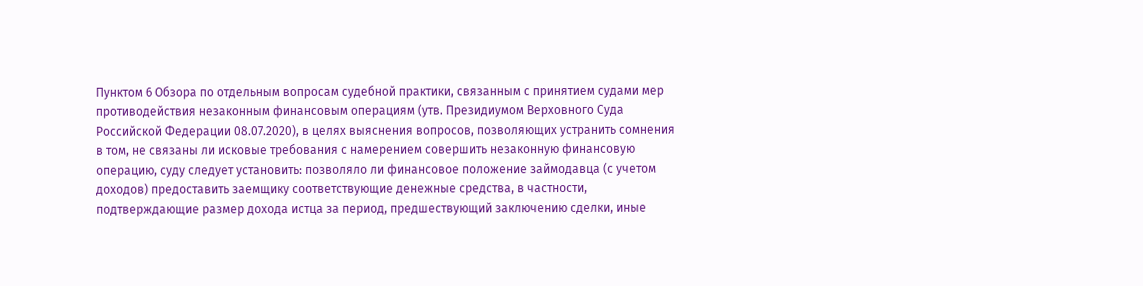Пунктом 6 Обзора по отдельным вопросам судебной практики, связанным с принятием судами мер противодействия незаконным финансовым операциям (утв. Президиумом Верховного Суда Российской Федерации 08.07.2020), в целях выяснения вопросов, позволяющих устранить сомнения в том, не связаны ли исковые требования с намерением совершить незаконную финансовую операцию, суду следует установить: позволяло ли финансовое положение займодавца (с учетом доходов) предоставить заемщику соответствующие денежные средства, в частности, подтверждающие размер дохода истца за период, предшествующий заключению сделки, иные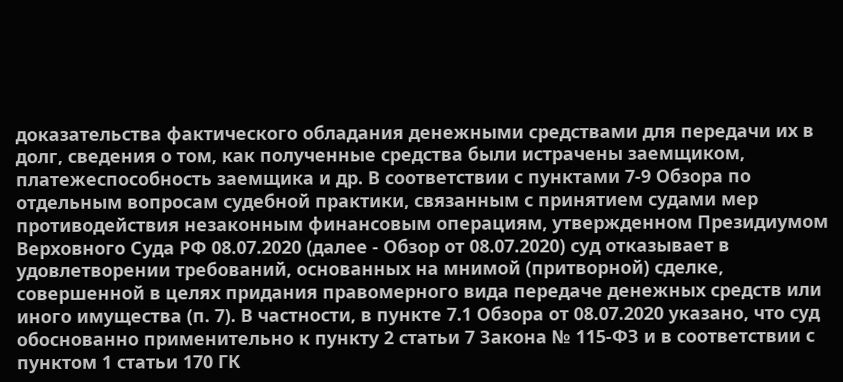доказательства фактического обладания денежными средствами для передачи их в долг, сведения о том, как полученные средства были истрачены заемщиком, платежеспособность заемщика и др. В соответствии с пунктами 7-9 Обзора по отдельным вопросам судебной практики, связанным с принятием судами мер противодействия незаконным финансовым операциям, утвержденном Президиумом Верховного Суда РФ 08.07.2020 (далее - Обзор от 08.07.2020) суд отказывает в удовлетворении требований, основанных на мнимой (притворной) сделке, совершенной в целях придания правомерного вида передаче денежных средств или иного имущества (п. 7). В частности, в пункте 7.1 Обзора от 08.07.2020 указано, что суд обоснованно применительно к пункту 2 статьи 7 Закона № 115-ФЗ и в соответствии с пунктом 1 статьи 170 ГК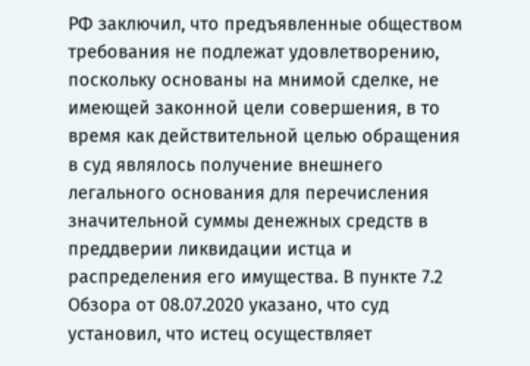РФ заключил, что предъявленные обществом требования не подлежат удовлетворению, поскольку основаны на мнимой сделке, не имеющей законной цели совершения, в то время как действительной целью обращения в суд являлось получение внешнего легального основания для перечисления значительной суммы денежных средств в преддверии ликвидации истца и распределения его имущества. В пункте 7.2 Обзора от 08.07.2020 указано, что суд установил, что истец осуществляет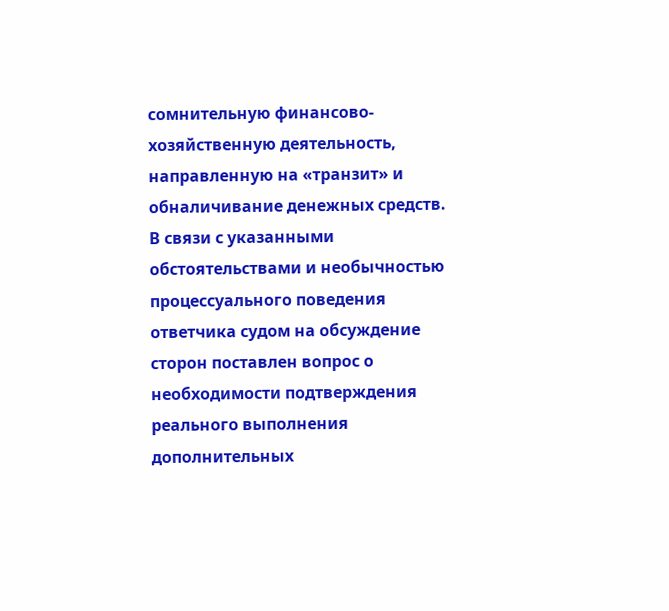сомнительную финансово-хозяйственную деятельность, направленную на «транзит» и обналичивание денежных средств. В связи с указанными обстоятельствами и необычностью процессуального поведения ответчика судом на обсуждение сторон поставлен вопрос о необходимости подтверждения реального выполнения дополнительных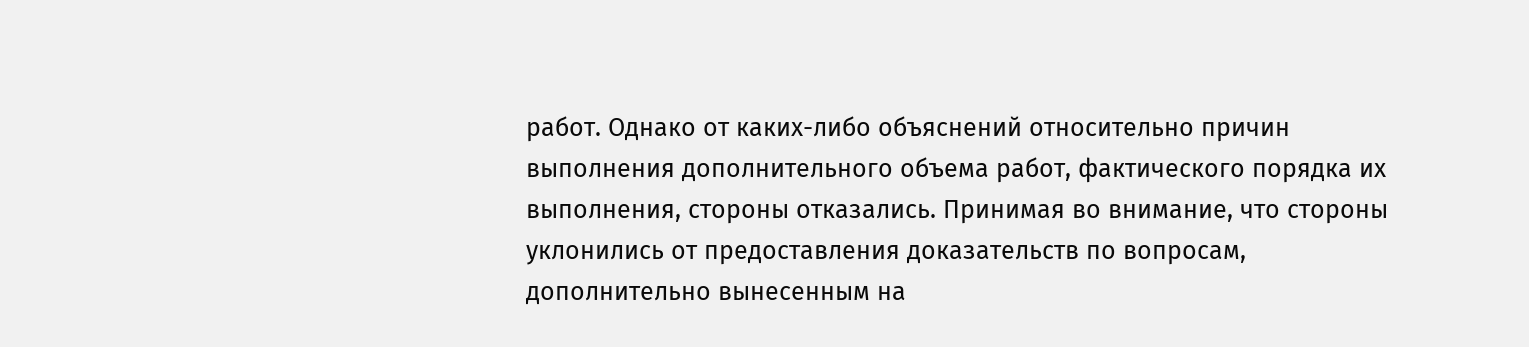работ. Однако от каких-либо объяснений относительно причин выполнения дополнительного объема работ, фактического порядка их выполнения, стороны отказались. Принимая во внимание, что стороны уклонились от предоставления доказательств по вопросам, дополнительно вынесенным на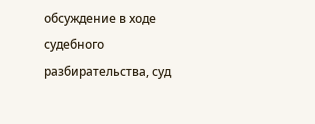обсуждение в ходе судебного разбирательства, суд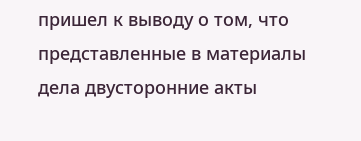пришел к выводу о том, что представленные в материалы дела двусторонние акты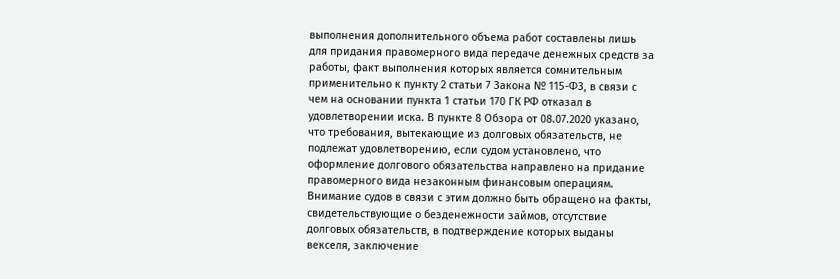выполнения дополнительного объема работ составлены лишь для придания правомерного вида передаче денежных средств за работы, факт выполнения которых является сомнительным применительно к пункту 2 статьи 7 Закона № 115-ФЗ, в связи с чем на основании пункта 1 статьи 170 ГК РФ отказал в удовлетворении иска. В пункте 8 Обзора от 08.07.2020 указано, что требования, вытекающие из долговых обязательств, не подлежат удовлетворению, если судом установлено, что оформление долгового обязательства направлено на придание правомерного вида незаконным финансовым операциям. Внимание судов в связи с этим должно быть обращено на факты, свидетельствующие о безденежности займов, отсутствие долговых обязательств, в подтверждение которых выданы векселя, заключение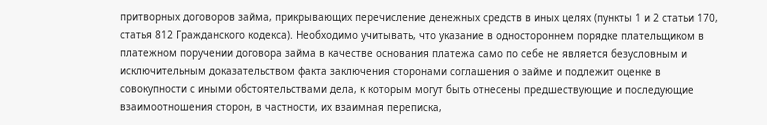притворных договоров займа, прикрывающих перечисление денежных средств в иных целях (пункты 1 и 2 статьи 170, статья 812 Гражданского кодекса). Необходимо учитывать, что указание в одностороннем порядке плательщиком в платежном поручении договора займа в качестве основания платежа само по себе не является безусловным и исключительным доказательством факта заключения сторонами соглашения о займе и подлежит оценке в совокупности с иными обстоятельствами дела, к которым могут быть отнесены предшествующие и последующие взаимоотношения сторон, в частности, их взаимная переписка,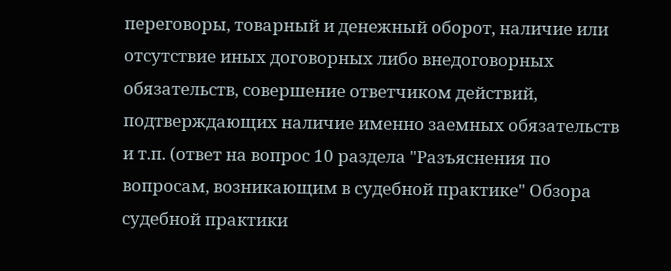переговоры, товарный и денежный оборот, наличие или отсутствие иных договорных либо внедоговорных обязательств, совершение ответчиком действий, подтверждающих наличие именно заемных обязательств и т.п. (ответ на вопрос 10 раздела "Разъяснения по вопросам, возникающим в судебной практике" Обзора судебной практики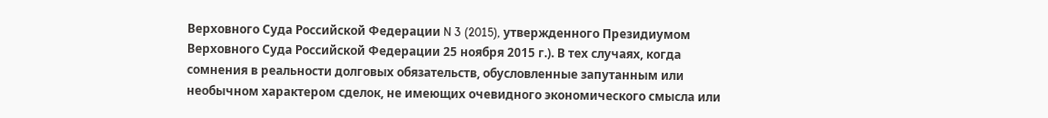Верховного Суда Российской Федерации N 3 (2015), утвержденного Президиумом Верховного Суда Российской Федерации 25 ноября 2015 г.). В тех случаях, когда сомнения в реальности долговых обязательств, обусловленные запутанным или необычном характером сделок, не имеющих очевидного экономического смысла или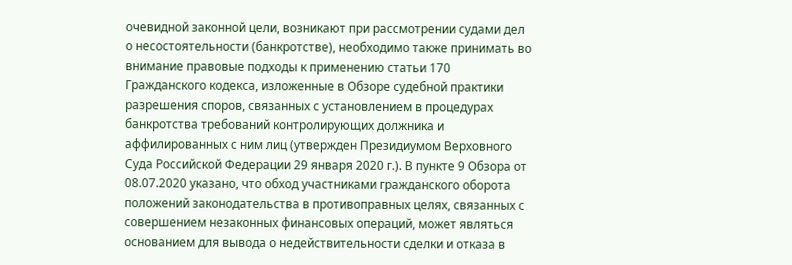очевидной законной цели, возникают при рассмотрении судами дел о несостоятельности (банкротстве), необходимо также принимать во внимание правовые подходы к применению статьи 170 Гражданского кодекса, изложенные в Обзоре судебной практики разрешения споров, связанных с установлением в процедурах банкротства требований контролирующих должника и аффилированных с ним лиц (утвержден Президиумом Верховного Суда Российской Федерации 29 января 2020 г.). В пункте 9 Обзора от 08.07.2020 указано, что обход участниками гражданского оборота положений законодательства в противоправных целях, связанных с совершением незаконных финансовых операций, может являться основанием для вывода о недействительности сделки и отказа в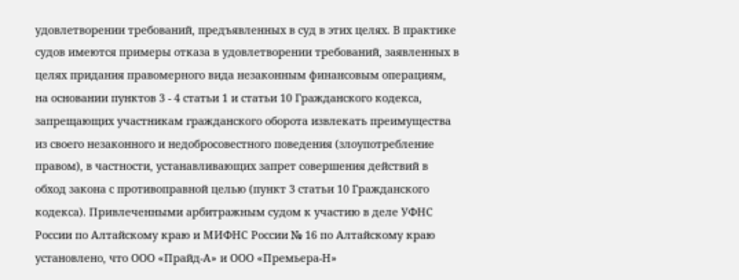удовлетворении требований, предъявленных в суд в этих целях. В практике судов имеются примеры отказа в удовлетворении требований, заявленных в целях придания правомерного вида незаконным финансовым операциям, на основании пунктов 3 - 4 статьи 1 и статьи 10 Гражданского кодекса, запрещающих участникам гражданского оборота извлекать преимущества из своего незаконного и недобросовестного поведения (злоупотребление правом), в частности, устанавливающих запрет совершения действий в обход закона с противоправной целью (пункт 3 статьи 10 Гражданского кодекса). Привлеченными арбитражным судом к участию в деле УФНС России по Алтайскому краю и МИФНС России № 16 по Алтайскому краю установлено, что ООО «Прайд-А» и ООО «Премьера-Н»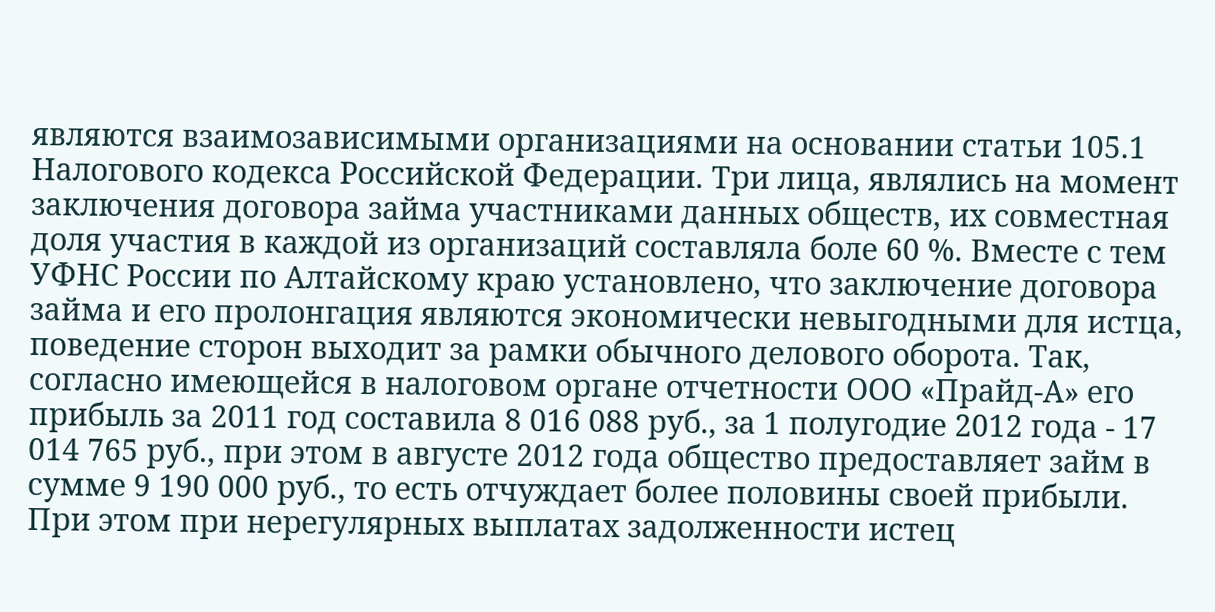являются взаимозависимыми организациями на основании статьи 105.1 Налогового кодекса Российской Федерации. Три лица, являлись на момент заключения договора займа участниками данных обществ, их совместная доля участия в каждой из организаций составляла боле 60 %. Вместе с тем УФНС России по Алтайскому краю установлено, что заключение договора займа и его пролонгация являются экономически невыгодными для истца, поведение сторон выходит за рамки обычного делового оборота. Так, согласно имеющейся в налоговом органе отчетности ООО «Прайд-А» его прибыль за 2011 год составила 8 016 088 руб., за 1 полугодие 2012 года - 17 014 765 руб., при этом в августе 2012 года общество предоставляет займ в сумме 9 190 000 руб., то есть отчуждает более половины своей прибыли. При этом при нерегулярных выплатах задолженности истец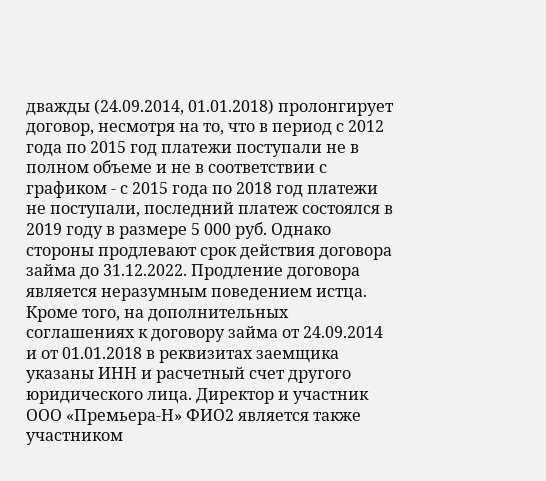дважды (24.09.2014, 01.01.2018) пролонгирует договор, несмотря на то, что в период с 2012 года по 2015 год платежи поступали не в полном объеме и не в соответствии с графиком - с 2015 года по 2018 год платежи не поступали, последний платеж состоялся в 2019 году в размере 5 000 руб. Однако стороны продлевают срок действия договора займа до 31.12.2022. Продление договора является неразумным поведением истца. Кроме того, на дополнительных соглашениях к договору займа от 24.09.2014 и от 01.01.2018 в реквизитах заемщика указаны ИНН и расчетный счет другого юридического лица. Директор и участник ООО «Премьера-Н» ФИО2 является также участником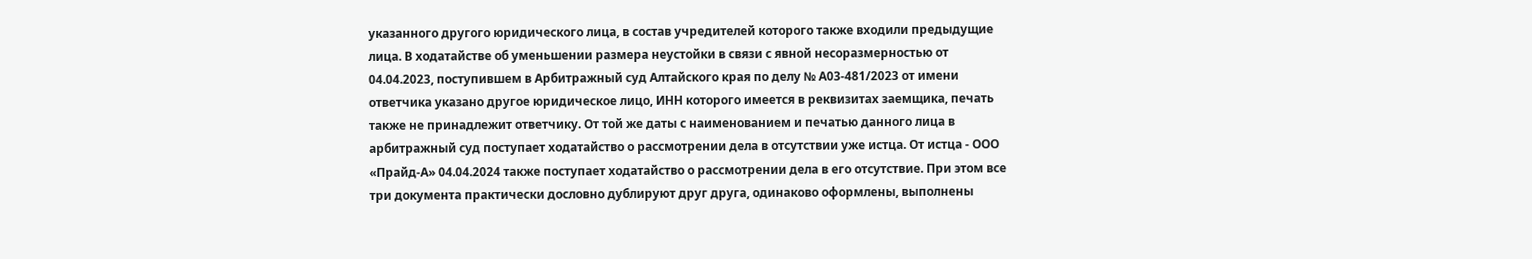указанного другого юридического лица, в состав учредителей которого также входили предыдущие лица. В ходатайстве об уменьшении размера неустойки в связи с явной несоразмерностью от 04.04.2023, поступившем в Арбитражный суд Алтайского края по делу № А03-481/2023 от имени ответчика указано другое юридическое лицо, ИНН которого имеется в реквизитах заемщика, печать также не принадлежит ответчику. От той же даты с наименованием и печатью данного лица в арбитражный суд поступает ходатайство о рассмотрении дела в отсутствии уже истца. От истца - ООО «Прайд-А» 04.04.2024 также поступает ходатайство о рассмотрении дела в его отсутствие. При этом все три документа практически дословно дублируют друг друга, одинаково оформлены, выполнены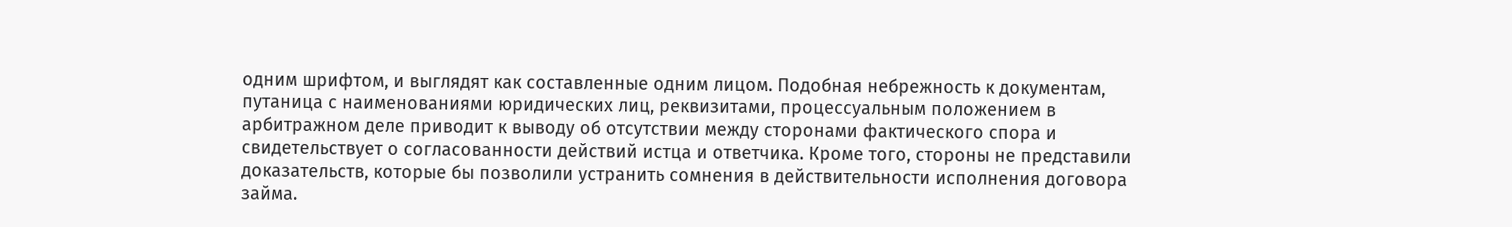одним шрифтом, и выглядят как составленные одним лицом. Подобная небрежность к документам, путаница с наименованиями юридических лиц, реквизитами, процессуальным положением в арбитражном деле приводит к выводу об отсутствии между сторонами фактического спора и свидетельствует о согласованности действий истца и ответчика. Кроме того, стороны не представили доказательств, которые бы позволили устранить сомнения в действительности исполнения договора займа.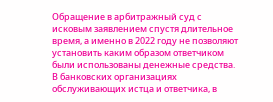Обращение в арбитражный суд с исковым заявлением спустя длительное время, а именно в 2022 году не позволяют установить каким образом ответчиком были использованы денежные средства. В банковских организациях обслуживающих истца и ответчика, в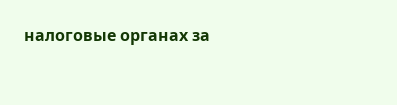налоговые органах за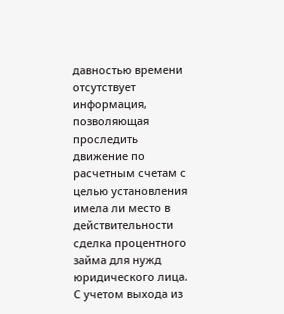давностью времени отсутствует информация, позволяющая проследить движение по расчетным счетам с целью установления имела ли место в действительности сделка процентного займа для нужд юридического лица. С учетом выхода из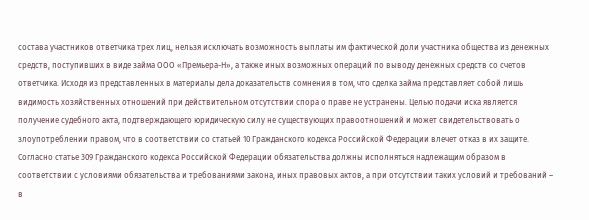состава участников ответчика трех лиц, нельзя исключать возможность выплаты им фактической доли участника общества из денежных средств, поступивших в виде займа ООО «Премьера-Н», а также иных возможных операций по выводу денежных средств со счетов ответчика. Исходя из представленных в материалы дела доказательств сомнения в том, что сделка займа представляет собой лишь видимость хозяйственных отношений при действительном отсутствии спора о праве не устранены. Целью подачи иска является получение судебного акта, подтверждающего юридическую силу не существующих правоотношений и может свидетельствовать о злоупотреблении правом, что в соответствии со статьей 10 Гражданского кодекса Российской Федерации влечет отказ в их защите. Согласно статье 309 Гражданского кодекса Российской Федерации обязательства должны исполняться надлежащим образом в соответствии с условиями обязательства и требованиями закона, иных правовых актов, а при отсутствии таких условий и требований – в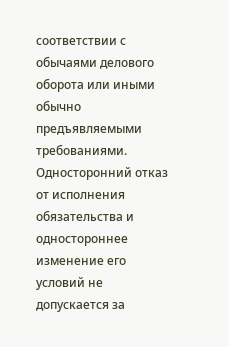соответствии с обычаями делового оборота или иными обычно предъявляемыми требованиями. Односторонний отказ от исполнения обязательства и одностороннее изменение его условий не допускается за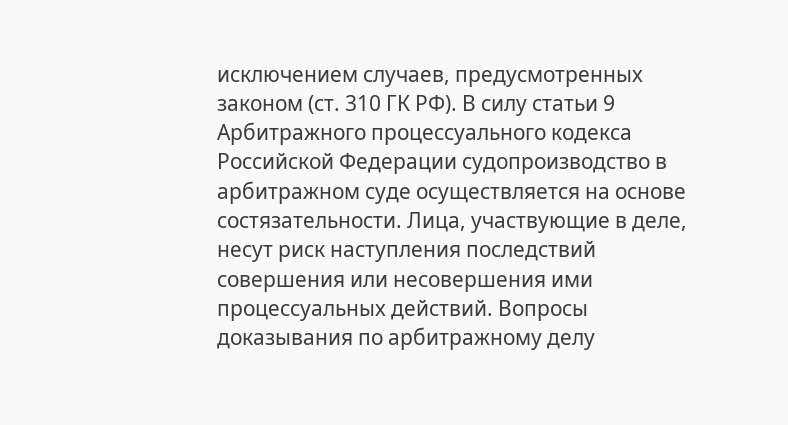исключением случаев, предусмотренных законом (ст. 310 ГК РФ). В силу статьи 9 Арбитражного процессуального кодекса Российской Федерации судопроизводство в арбитражном суде осуществляется на основе состязательности. Лица, участвующие в деле, несут риск наступления последствий совершения или несовершения ими процессуальных действий. Вопросы доказывания по арбитражному делу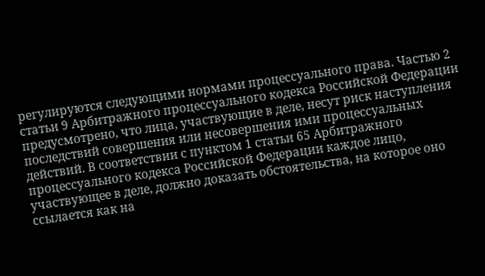регулируются следующими нормами процессуального права. Частью 2 статьи 9 Арбитражного процессуального кодекса Российской Федерации предусмотрено, что лица, участвующие в деле, несут риск наступления последствий совершения или несовершения ими процессуальных действий. В соответствии с пунктом 1 статьи 65 Арбитражного процессуального кодекса Российской Федерации каждое лицо, участвующее в деле, должно доказать обстоятельства, на которое оно ссылается как на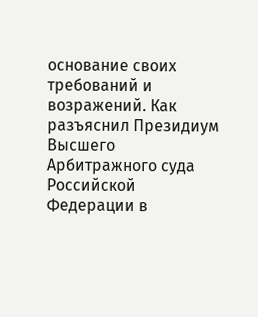основание своих требований и возражений. Как разъяснил Президиум Высшего Арбитражного суда Российской Федерации в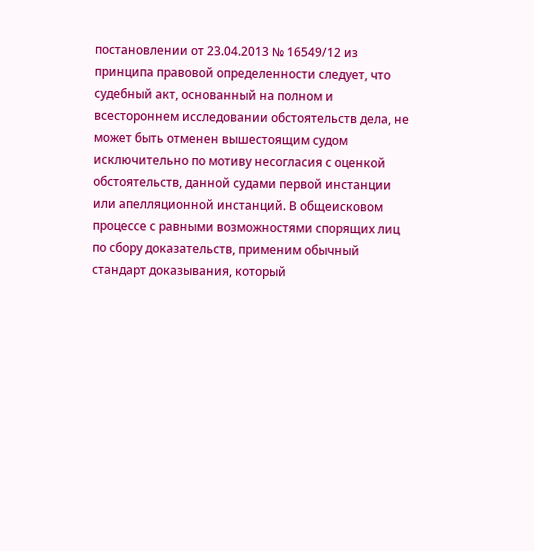постановлении от 23.04.2013 № 16549/12 из принципа правовой определенности следует, что судебный акт, основанный на полном и всестороннем исследовании обстоятельств дела, не может быть отменен вышестоящим судом исключительно по мотиву несогласия с оценкой обстоятельств, данной судами первой инстанции или апелляционной инстанций. В общеисковом процессе с равными возможностями спорящих лиц по сбору доказательств, применим обычный стандарт доказывания, который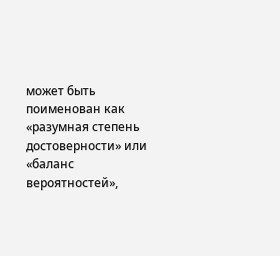может быть поименован как «разумная степень достоверности» или «баланс вероятностей»,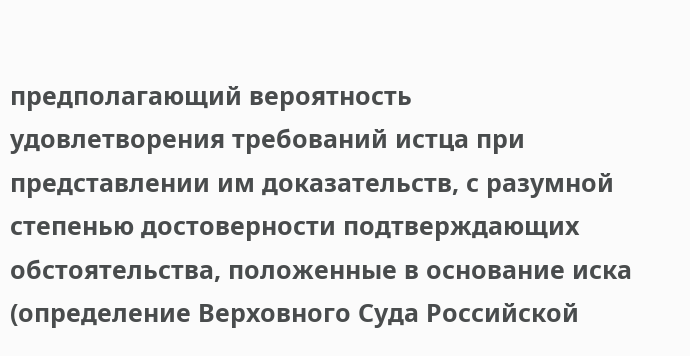предполагающий вероятность удовлетворения требований истца при представлении им доказательств, с разумной степенью достоверности подтверждающих обстоятельства, положенные в основание иска (определение Верховного Суда Российской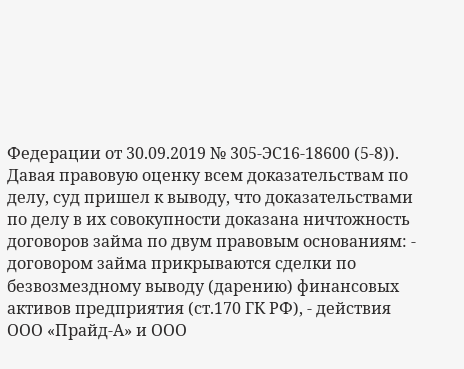Федерации от 30.09.2019 № 305-ЭС16-18600 (5-8)). Давая правовую оценку всем доказательствам по делу, суд пришел к выводу, что доказательствами по делу в их совокупности доказана ничтожность договоров займа по двум правовым основаниям: - договором займа прикрываются сделки по безвозмездному выводу (дарению) финансовых активов предприятия (ст.170 ГК РФ), - действия ООО «Прайд-А» и ООО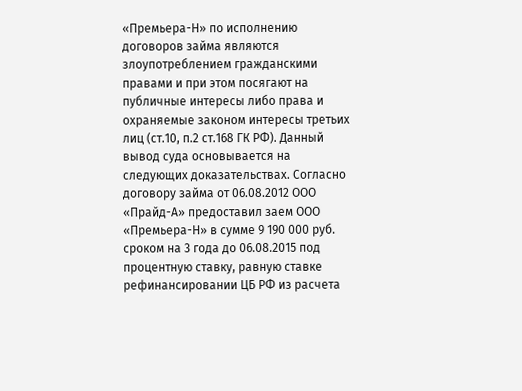«Премьера-Н» по исполнению договоров займа являются злоупотреблением гражданскими правами и при этом посягают на публичные интересы либо права и охраняемые законом интересы третьих лиц (ст.10, п.2 ст.168 ГК РФ). Данный вывод суда основывается на следующих доказательствах. Согласно договору займа от 06.08.2012 ООО «Прайд-А» предоставил заем ООО «Премьера-Н» в сумме 9 190 000 руб. сроком на 3 года до 06.08.2015 под процентную ставку, равную ставке рефинансировании ЦБ РФ из расчета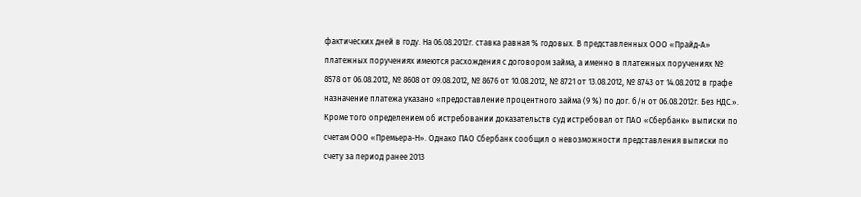фактических дней в году. На 06.08.2012г. ставка равная % годовых. В представленных ООО «Прайд-А» платежных поручениях имеются расхождения с договором займа, а именно в платежных поручениях № 8578 от 06.08.2012, № 8608 от 09.08.2012, № 8676 от 10.08.2012, № 8721 от 13.08.2012, № 8743 от 14.08.2012 в графе назначение платежа указано «предоставление процентного займа (9 %) по дог. б/н от 06.08.2012г. Без НДС.». Кроме того определением об истребовании доказательств суд истребовал от ПАО «Сбербанк» выписки по счетам ООО «Премьера-Н». Однако ПАО Сбербанк сообщил о невозможности представления выписки по счету за период ранее 2013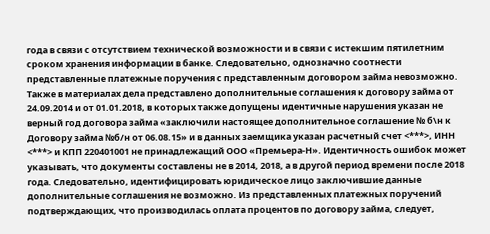года в связи с отсутствием технической возможности и в связи с истекшим пятилетним сроком хранения информации в банке. Следовательно, однозначно соотнести представленные платежные поручения с представленным договором займа невозможно. Также в материалах дела представлено дополнительные соглашения к договору займа от 24.09.2014 и от 01.01.2018, в которых также допущены идентичные нарушения указан не верный год договора займа «заключили настоящее дополнительное соглашение № б\н к Договору займа №б/н от 06.08.15» и в данных заемщика указан расчетный счет <***>, ИНН <***> и КПП 220401001 не принадлежащий ООО «Премьера-Н». Идентичность ошибок может указывать, что документы составлены не в 2014, 2018, а в другой период времени после 2018 года. Следовательно, идентифицировать юридическое лицо заключившие данные дополнительные соглашения не возможно. Из представленных платежных поручений подтверждающих, что производилась оплата процентов по договору займа, следует,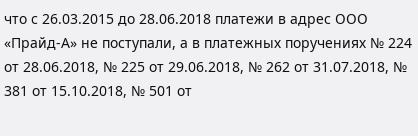что с 26.03.2015 до 28.06.2018 платежи в адрес ООО «Прайд-А» не поступали, а в платежных поручениях № 224 от 28.06.2018, № 225 от 29.06.2018, № 262 от 31.07.2018, № 381 от 15.10.2018, № 501 от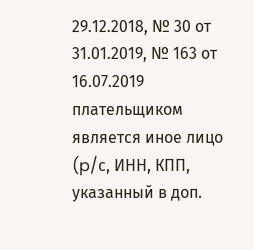29.12.2018, № 30 от 31.01.2019, № 163 от 16.07.2019 плательщиком является иное лицо (p/с, ИНН, КПП, указанный в доп.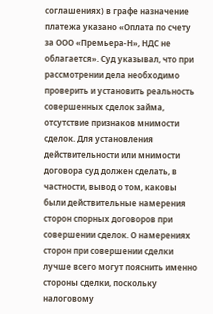соглашениях) в графе назначение платежа указано «Оплата по счету за ООО «Премьера-Н», НДС не облагается». Суд указывал, что при рассмотрении дела необходимо проверить и установить реальность совершенных сделок займа, отсутствие признаков мнимости сделок. Для установления действительности или мнимости договора суд должен сделать, в частности, вывод о том, каковы были действительные намерения сторон спорных договоров при совершении сделок. О намерениях сторон при совершении сделки лучше всего могут пояснить именно стороны сделки, поскольку налоговому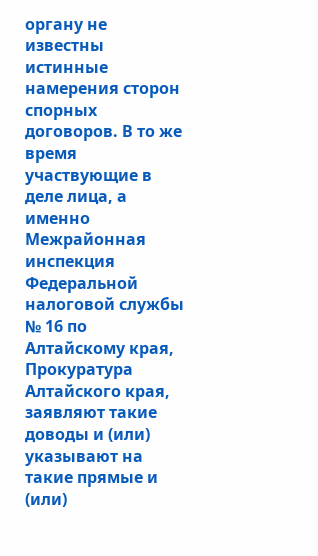органу не известны истинные намерения сторон спорных договоров. В то же время участвующие в деле лица, а именно Межрайонная инспекция Федеральной налоговой службы № 16 по Алтайскому края, Прокуратура Алтайского края, заявляют такие доводы и (или) указывают на такие прямые и (или)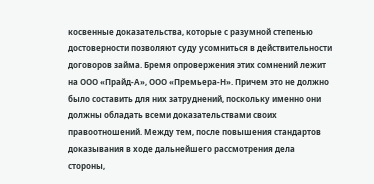косвенные доказательства, которые с разумной степенью достоверности позволяют суду усомниться в действительности договоров займа. Бремя опровержения этих сомнений лежит на ООО «Прайд-А», ООО «Премьера-Н». Причем это не должно было составить для них затруднений, поскольку именно они должны обладать всеми доказательствами своих правоотношений. Между тем, после повышения стандартов доказывания в ходе дальнейшего рассмотрения дела стороны,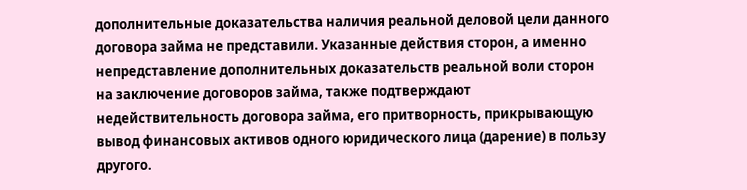дополнительные доказательства наличия реальной деловой цели данного договора займа не представили. Указанные действия сторон, а именно непредставление дополнительных доказательств реальной воли сторон на заключение договоров займа, также подтверждают недействительность договора займа, его притворность, прикрывающую вывод финансовых активов одного юридического лица (дарение) в пользу другого.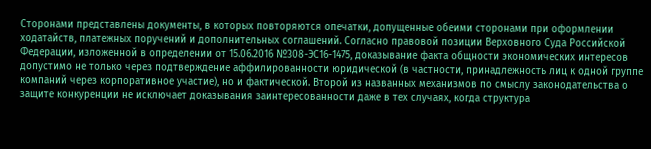Сторонами представлены документы, в которых повторяются опечатки, допущенные обеими сторонами при оформлении ходатайств, платежных поручений и дополнительных соглашений. Согласно правовой позиции Верховного Суда Российской Федерации, изложенной в определении от 15.06.2016 №308-ЭС16-1475, доказывание факта общности экономических интересов допустимо не только через подтверждение аффилированности юридической (в частности, принадлежность лиц к одной группе компаний через корпоративное участие), но и фактической. Второй из названных механизмов по смыслу законодательства о защите конкуренции не исключает доказывания заинтересованности даже в тех случаях, когда структура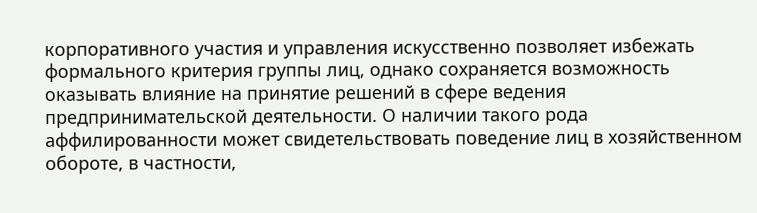корпоративного участия и управления искусственно позволяет избежать формального критерия группы лиц, однако сохраняется возможность оказывать влияние на принятие решений в сфере ведения предпринимательской деятельности. О наличии такого рода аффилированности может свидетельствовать поведение лиц в хозяйственном обороте, в частности,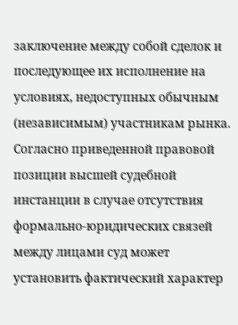заключение между собой сделок и последующее их исполнение на условиях, недоступных обычным (независимым) участникам рынка. Согласно приведенной правовой позиции высшей судебной инстанции в случае отсутствия формально-юридических связей между лицами суд может установить фактический характер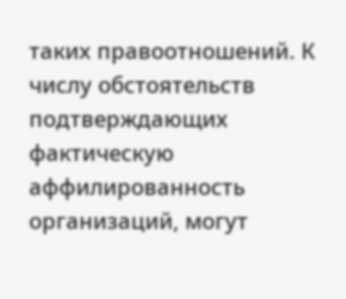таких правоотношений. К числу обстоятельств подтверждающих фактическую аффилированность организаций, могут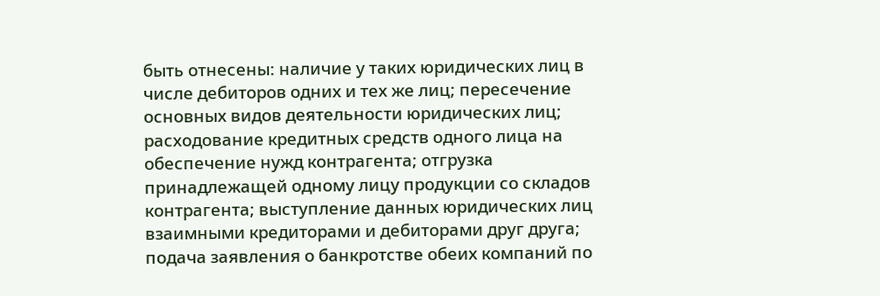быть отнесены: наличие у таких юридических лиц в числе дебиторов одних и тех же лиц; пересечение основных видов деятельности юридических лиц; расходование кредитных средств одного лица на обеспечение нужд контрагента; отгрузка принадлежащей одному лицу продукции со складов контрагента; выступление данных юридических лиц взаимными кредиторами и дебиторами друг друга; подача заявления о банкротстве обеих компаний по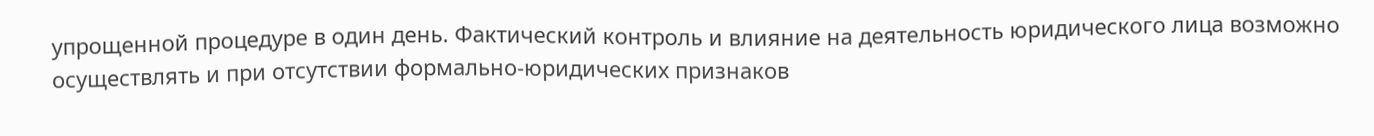упрощенной процедуре в один день. Фактический контроль и влияние на деятельность юридического лица возможно осуществлять и при отсутствии формально-юридических признаков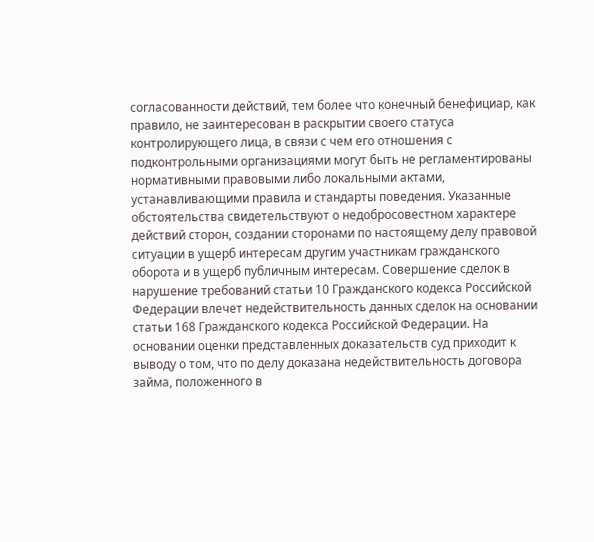согласованности действий, тем более что конечный бенефициар, как правило, не заинтересован в раскрытии своего статуса контролирующего лица, в связи с чем его отношения с подконтрольными организациями могут быть не регламентированы нормативными правовыми либо локальными актами, устанавливающими правила и стандарты поведения. Указанные обстоятельства свидетельствуют о недобросовестном характере действий сторон, создании сторонами по настоящему делу правовой ситуации в ущерб интересам другим участникам гражданского оборота и в ущерб публичным интересам. Совершение сделок в нарушение требований статьи 10 Гражданского кодекса Российской Федерации влечет недействительность данных сделок на основании статьи 168 Гражданского кодекса Российской Федерации. На основании оценки представленных доказательств суд приходит к выводу о том, что по делу доказана недействительность договора займа, положенного в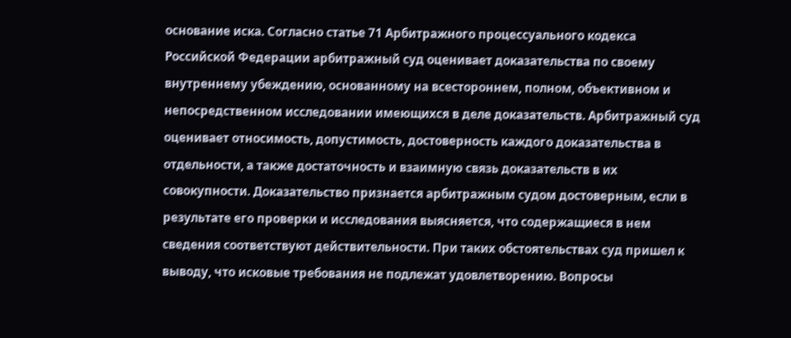основание иска. Согласно статье 71 Арбитражного процессуального кодекса Российской Федерации арбитражный суд оценивает доказательства по своему внутреннему убеждению, основанному на всестороннем, полном, объективном и непосредственном исследовании имеющихся в деле доказательств. Арбитражный суд оценивает относимость, допустимость, достоверность каждого доказательства в отдельности, а также достаточность и взаимную связь доказательств в их совокупности. Доказательство признается арбитражным судом достоверным, если в результате его проверки и исследования выясняется, что содержащиеся в нем сведения соответствуют действительности. При таких обстоятельствах суд пришел к выводу, что исковые требования не подлежат удовлетворению. Вопросы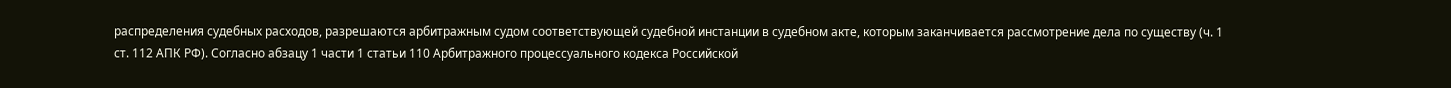распределения судебных расходов, разрешаются арбитражным судом соответствующей судебной инстанции в судебном акте, которым заканчивается рассмотрение дела по существу (ч. 1 ст. 112 АПК РФ). Согласно абзацу 1 части 1 статьи 110 Арбитражного процессуального кодекса Российской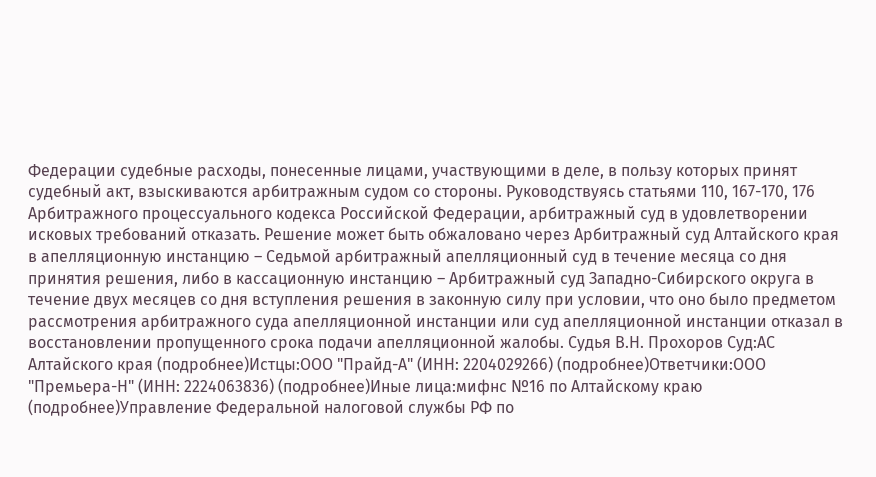Федерации судебные расходы, понесенные лицами, участвующими в деле, в пользу которых принят судебный акт, взыскиваются арбитражным судом со стороны. Руководствуясь статьями 110, 167-170, 176 Арбитражного процессуального кодекса Российской Федерации, арбитражный суд в удовлетворении исковых требований отказать. Решение может быть обжаловано через Арбитражный суд Алтайского края в апелляционную инстанцию – Седьмой арбитражный апелляционный суд в течение месяца со дня принятия решения, либо в кассационную инстанцию – Арбитражный суд Западно-Сибирского округа в течение двух месяцев со дня вступления решения в законную силу при условии, что оно было предметом рассмотрения арбитражного суда апелляционной инстанции или суд апелляционной инстанции отказал в восстановлении пропущенного срока подачи апелляционной жалобы. Судья В.Н. Прохоров Суд:АС Алтайского края (подробнее)Истцы:ООО "Прайд-А" (ИНН: 2204029266) (подробнее)Ответчики:ООО "Премьера-Н" (ИНН: 2224063836) (подробнее)Иные лица:мифнс №16 по Алтайскому краю (подробнее)Управление Федеральной налоговой службы РФ по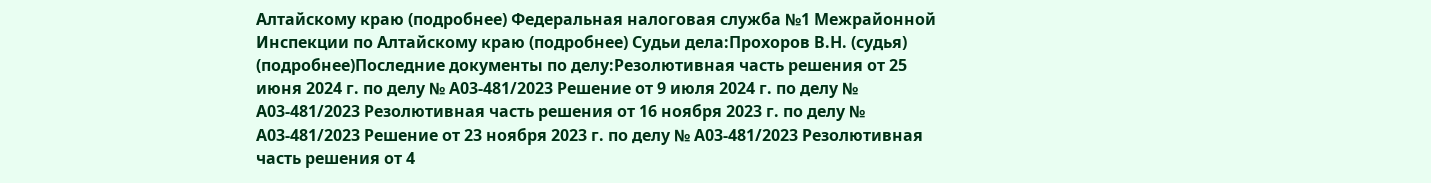Алтайскому краю (подробнее) Федеральная налоговая служба №1 Межрайонной Инспекции по Алтайскому краю (подробнее) Судьи дела:Прохоров В.Н. (судья) (подробнее)Последние документы по делу:Резолютивная часть решения от 25 июня 2024 г. по делу № А03-481/2023 Решение от 9 июля 2024 г. по делу № А03-481/2023 Резолютивная часть решения от 16 ноября 2023 г. по делу № А03-481/2023 Решение от 23 ноября 2023 г. по делу № А03-481/2023 Резолютивная часть решения от 4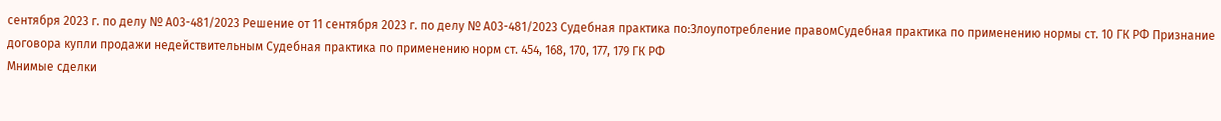сентября 2023 г. по делу № А03-481/2023 Решение от 11 сентября 2023 г. по делу № А03-481/2023 Судебная практика по:Злоупотребление правомСудебная практика по применению нормы ст. 10 ГК РФ Признание договора купли продажи недействительным Судебная практика по применению норм ст. 454, 168, 170, 177, 179 ГК РФ
Мнимые сделки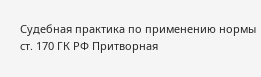Судебная практика по применению нормы ст. 170 ГК РФ Притворная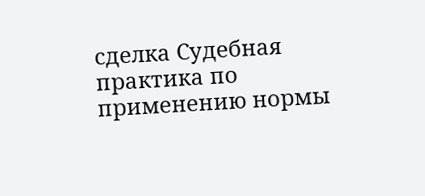сделка Судебная практика по применению нормы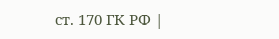ст. 170 ГК РФ |